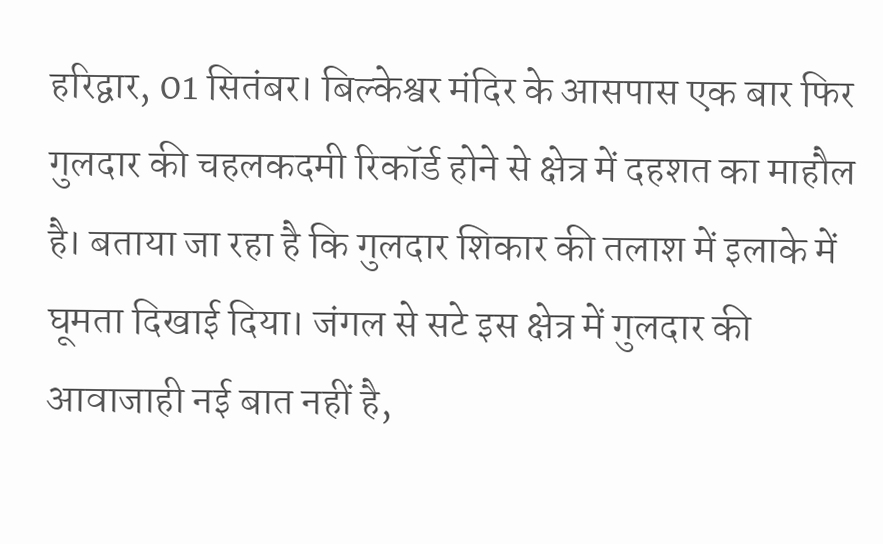हरिद्वार, 01 सितंबर। बिल्केश्वर मंदिर के आसपास एक बार फिर गुलदार की चहलकदमी रिकॉर्ड होने से क्षेत्र में दहशत का माहौल है। बताया जा रहा है कि गुलदार शिकार की तलाश में इलाके में घूमता दिखाई दिया। जंगल से सटे इस क्षेत्र में गुलदार की आवाजाही नई बात नहीं है,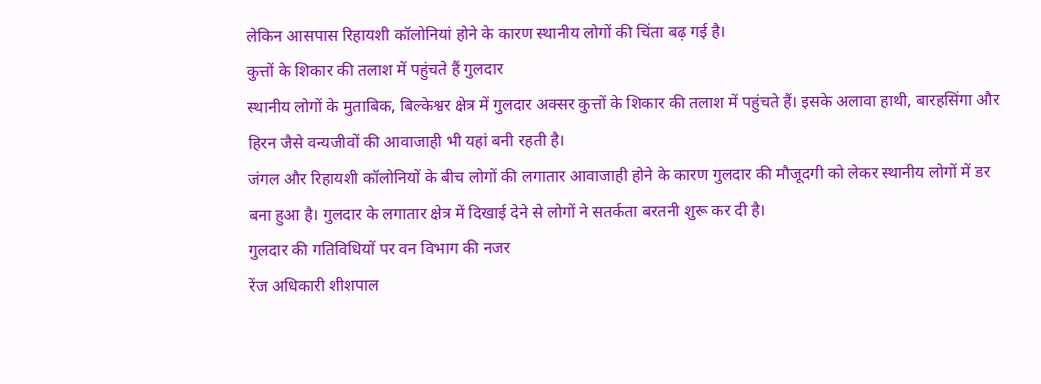लेकिन आसपास रिहायशी कॉलोनियां होने के कारण स्थानीय लोगों की चिंता बढ़ गई है।
कुत्तों के शिकार की तलाश में पहुंचते हैं गुलदार
स्थानीय लोगों के मुताबिक, बिल्केश्वर क्षेत्र में गुलदार अक्सर कुत्तों के शिकार की तलाश में पहुंचते हैं। इसके अलावा हाथी, बारहसिंगा और हिरन जैसे वन्यजीवों की आवाजाही भी यहां बनी रहती है।
जंगल और रिहायशी कॉलोनियों के बीच लोगों की लगातार आवाजाही होने के कारण गुलदार की मौजूदगी को लेकर स्थानीय लोगों में डर बना हुआ है। गुलदार के लगातार क्षेत्र में दिखाई देने से लोगों ने सतर्कता बरतनी शुरू कर दी है।
गुलदार की गतिविधियों पर वन विभाग की नजर
रेंज अधिकारी शीशपाल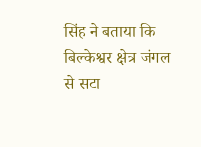सिंह ने बताया कि बिल्केश्वर क्षेत्र जंगल से सटा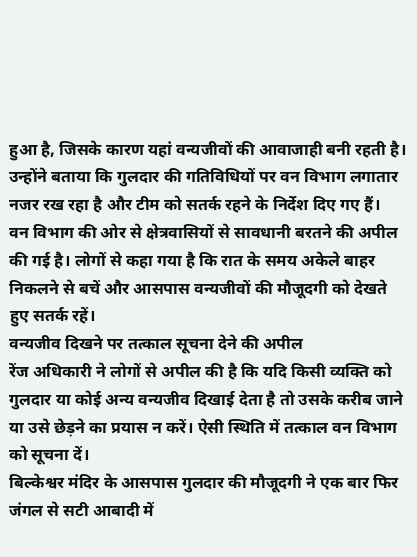हुआ है, जिसके कारण यहां वन्यजीवों की आवाजाही बनी रहती है। उन्होंने बताया कि गुलदार की गतिविधियों पर वन विभाग लगातार नजर रख रहा है और टीम को सतर्क रहने के निर्देश दिए गए हैं।
वन विभाग की ओर से क्षेत्रवासियों से सावधानी बरतने की अपील की गई है। लोगों से कहा गया है कि रात के समय अकेले बाहर निकलने से बचें और आसपास वन्यजीवों की मौजूदगी को देखते हुए सतर्क रहें।
वन्यजीव दिखने पर तत्काल सूचना देने की अपील
रेंज अधिकारी ने लोगों से अपील की है कि यदि किसी व्यक्ति को गुलदार या कोई अन्य वन्यजीव दिखाई देता है तो उसके करीब जाने या उसे छेड़ने का प्रयास न करें। ऐसी स्थिति में तत्काल वन विभाग को सूचना दें।
बिल्केश्वर मंदिर के आसपास गुलदार की मौजूदगी ने एक बार फिर जंगल से सटी आबादी में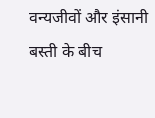वन्यजीवों और इंसानी बस्ती के बीच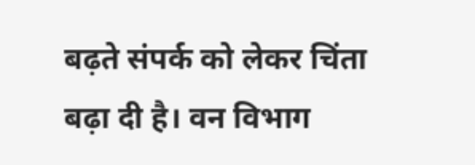बढ़ते संपर्क को लेकर चिंता बढ़ा दी है। वन विभाग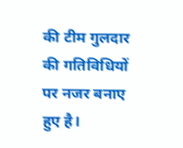की टीम गुलदार की गतिविधियों पर नजर बनाए हुए है।